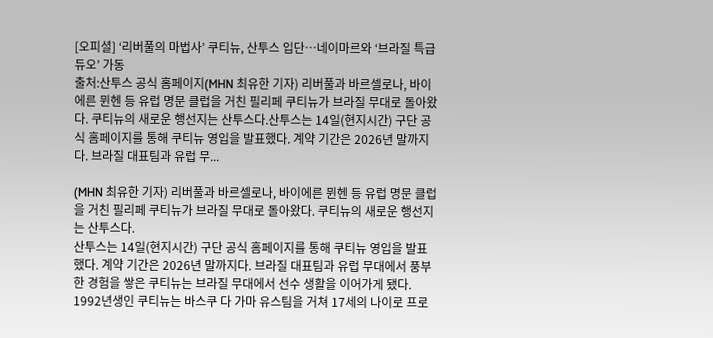[오피셜] ‘리버풀의 마법사’ 쿠티뉴, 산투스 입단…네이마르와 ‘브라질 특급 듀오’ 가동
출처:산투스 공식 홈페이지(MHN 최유한 기자) 리버풀과 바르셀로나, 바이에른 뮌헨 등 유럽 명문 클럽을 거친 필리페 쿠티뉴가 브라질 무대로 돌아왔다. 쿠티뉴의 새로운 행선지는 산투스다.산투스는 14일(현지시간) 구단 공식 홈페이지를 통해 쿠티뉴 영입을 발표했다. 계약 기간은 2026년 말까지다. 브라질 대표팀과 유럽 무...

(MHN 최유한 기자) 리버풀과 바르셀로나, 바이에른 뮌헨 등 유럽 명문 클럽을 거친 필리페 쿠티뉴가 브라질 무대로 돌아왔다. 쿠티뉴의 새로운 행선지는 산투스다.
산투스는 14일(현지시간) 구단 공식 홈페이지를 통해 쿠티뉴 영입을 발표했다. 계약 기간은 2026년 말까지다. 브라질 대표팀과 유럽 무대에서 풍부한 경험을 쌓은 쿠티뉴는 브라질 무대에서 선수 생활을 이어가게 됐다.
1992년생인 쿠티뉴는 바스쿠 다 가마 유스팀을 거쳐 17세의 나이로 프로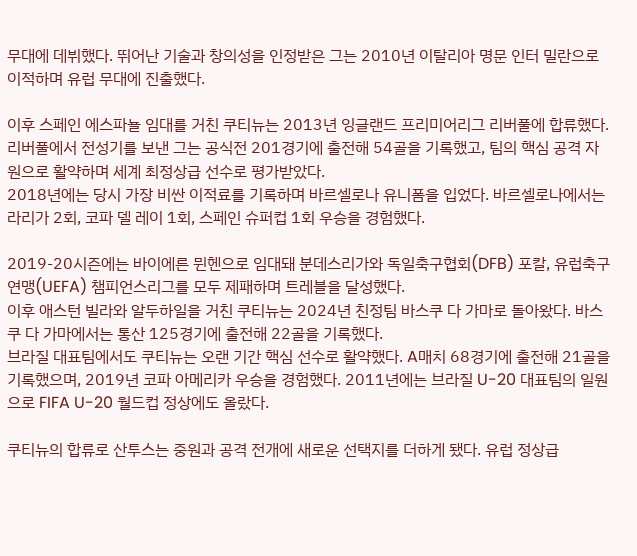무대에 데뷔했다. 뛰어난 기술과 창의성을 인정받은 그는 2010년 이탈리아 명문 인터 밀란으로 이적하며 유럽 무대에 진출했다.

이후 스페인 에스파뇰 임대를 거친 쿠티뉴는 2013년 잉글랜드 프리미어리그 리버풀에 합류했다. 리버풀에서 전성기를 보낸 그는 공식전 201경기에 출전해 54골을 기록했고, 팀의 핵심 공격 자원으로 활약하며 세계 최정상급 선수로 평가받았다.
2018년에는 당시 가장 비싼 이적료를 기록하며 바르셀로나 유니폼을 입었다. 바르셀로나에서는 라리가 2회, 코파 델 레이 1회, 스페인 슈퍼컵 1회 우승을 경험했다.

2019-20시즌에는 바이에른 뮌헨으로 임대돼 분데스리가와 독일축구협회(DFB) 포칼, 유럽축구연맹(UEFA) 챔피언스리그를 모두 제패하며 트레블을 달성했다.
이후 애스턴 빌라와 알두하일을 거친 쿠티뉴는 2024년 친정팀 바스쿠 다 가마로 돌아왔다. 바스쿠 다 가마에서는 통산 125경기에 출전해 22골을 기록했다.
브라질 대표팀에서도 쿠티뉴는 오랜 기간 핵심 선수로 활약했다. A매치 68경기에 출전해 21골을 기록했으며, 2019년 코파 아메리카 우승을 경험했다. 2011년에는 브라질 U-20 대표팀의 일원으로 FIFA U-20 월드컵 정상에도 올랐다.

쿠티뉴의 합류로 산투스는 중원과 공격 전개에 새로운 선택지를 더하게 됐다. 유럽 정상급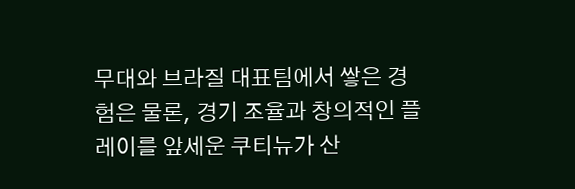무대와 브라질 대표팀에서 쌓은 경험은 물론, 경기 조율과 창의적인 플레이를 앞세운 쿠티뉴가 산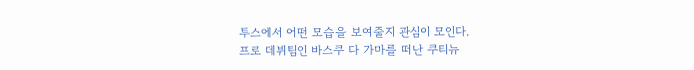투스에서 어떤 모습을 보여줄지 관심이 모인다.
프로 데뷔팀인 바스쿠 다 가마를 떠난 쿠티뉴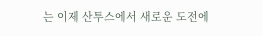는 이제 산투스에서 새로운 도전에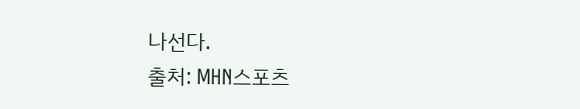나선다.
출처: MHN스포츠